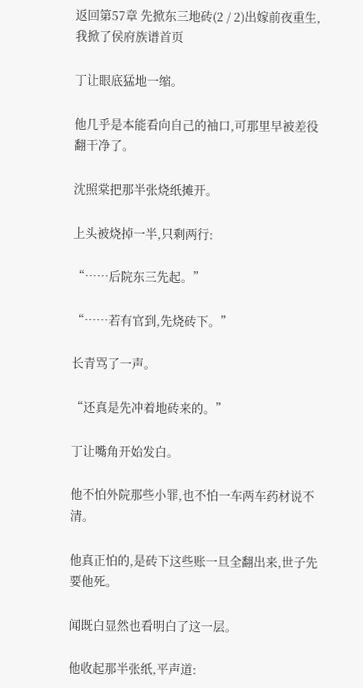返回第57章 先掀东三地砖(2 / 2)出嫁前夜重生,我掀了侯府族谱首页

丁让眼底猛地一缩。

他几乎是本能看向自己的袖口,可那里早被差役翻干净了。

沈照棠把那半张烧纸摊开。

上头被烧掉一半,只剩两行:

“……后院东三先起。”

“……若有官到,先烧砖下。”

长青骂了一声。

“还真是先冲着地砖来的。”

丁让嘴角开始发白。

他不怕外院那些小罪,也不怕一车两车药材说不清。

他真正怕的,是砖下这些账一旦全翻出来,世子先要他死。

闻既白显然也看明白了这一层。

他收起那半张纸,平声道: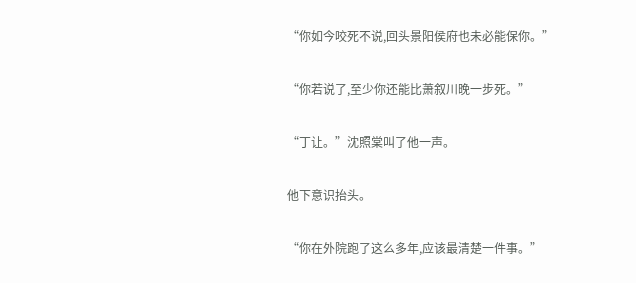“你如今咬死不说,回头景阳侯府也未必能保你。”

“你若说了,至少你还能比萧叙川晚一步死。”

“丁让。”沈照棠叫了他一声。

他下意识抬头。

“你在外院跑了这么多年,应该最清楚一件事。”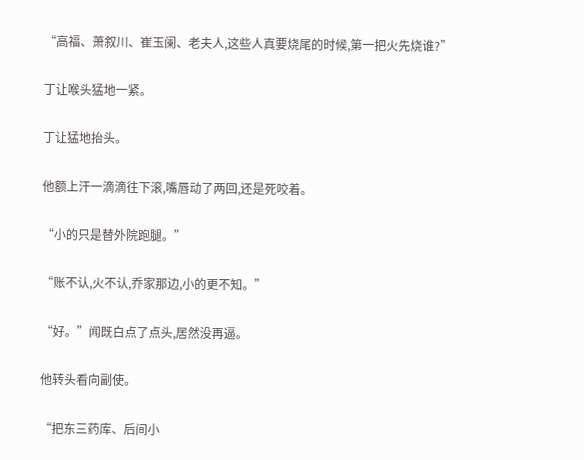“高福、萧叙川、崔玉阑、老夫人,这些人真要烧尾的时候,第一把火先烧谁?”

丁让喉头猛地一紧。

丁让猛地抬头。

他额上汗一滴滴往下滚,嘴唇动了两回,还是死咬着。

“小的只是替外院跑腿。”

“账不认,火不认,乔家那边,小的更不知。”

“好。”闻既白点了点头,居然没再逼。

他转头看向副使。

“把东三药库、后间小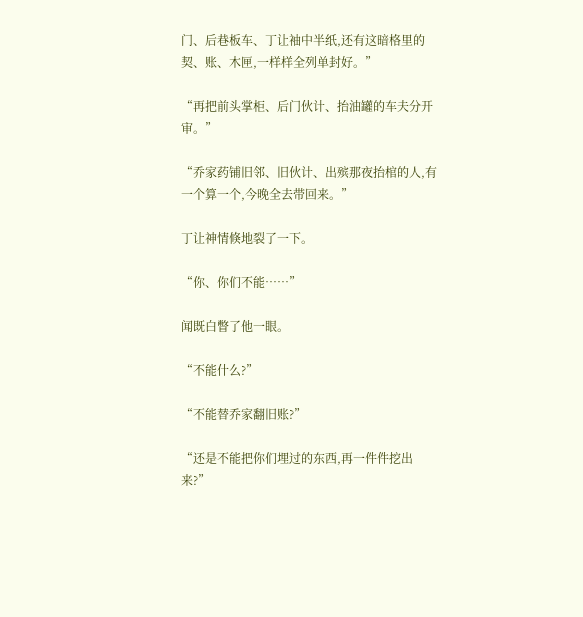门、后巷板车、丁让袖中半纸,还有这暗格里的契、账、木匣,一样样全列单封好。”

“再把前头掌柜、后门伙计、抬油罐的车夫分开审。”

“乔家药铺旧邻、旧伙计、出殡那夜抬棺的人,有一个算一个,今晚全去带回来。”

丁让神情倏地裂了一下。

“你、你们不能……”

闻既白瞥了他一眼。

“不能什么?”

“不能替乔家翻旧账?”

“还是不能把你们埋过的东西,再一件件挖出来?”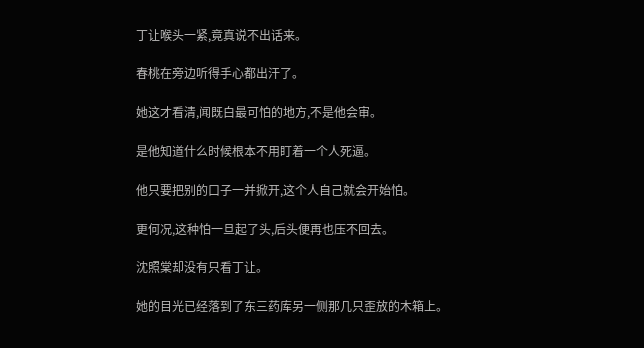丁让喉头一紧,竟真说不出话来。

春桃在旁边听得手心都出汗了。

她这才看清,闻既白最可怕的地方,不是他会审。

是他知道什么时候根本不用盯着一个人死逼。

他只要把别的口子一并掀开,这个人自己就会开始怕。

更何况,这种怕一旦起了头,后头便再也压不回去。

沈照棠却没有只看丁让。

她的目光已经落到了东三药库另一侧那几只歪放的木箱上。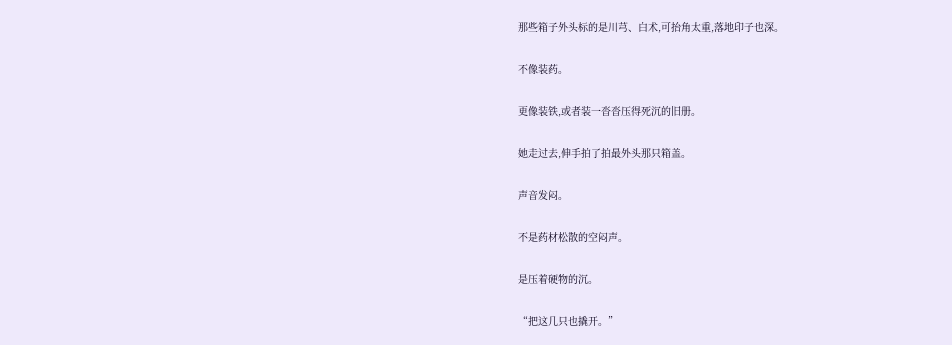那些箱子外头标的是川芎、白术,可抬角太重,落地印子也深。

不像装药。

更像装铁,或者装一沓沓压得死沉的旧册。

她走过去,伸手拍了拍最外头那只箱盖。

声音发闷。

不是药材松散的空闷声。

是压着硬物的沉。

“把这几只也撬开。”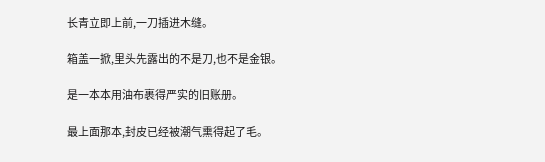长青立即上前,一刀插进木缝。

箱盖一掀,里头先露出的不是刀,也不是金银。

是一本本用油布裹得严实的旧账册。

最上面那本,封皮已经被潮气熏得起了毛。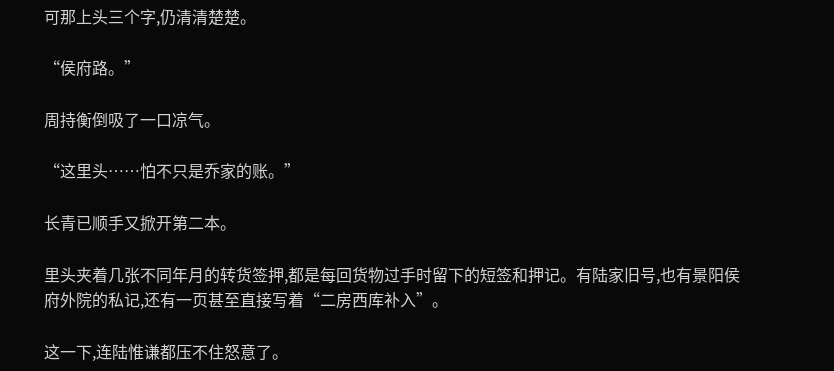可那上头三个字,仍清清楚楚。

“侯府路。”

周持衡倒吸了一口凉气。

“这里头……怕不只是乔家的账。”

长青已顺手又掀开第二本。

里头夹着几张不同年月的转货签押,都是每回货物过手时留下的短签和押记。有陆家旧号,也有景阳侯府外院的私记,还有一页甚至直接写着“二房西库补入”。

这一下,连陆惟谦都压不住怒意了。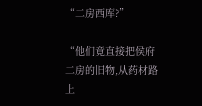“二房西库?”

“他们竟直接把侯府二房的旧物,从药材路上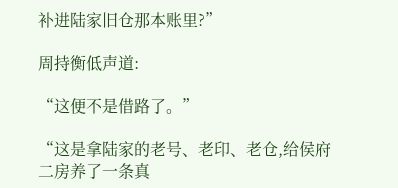补进陆家旧仓那本账里?”

周持衡低声道:

“这便不是借路了。”

“这是拿陆家的老号、老印、老仓,给侯府二房养了一条真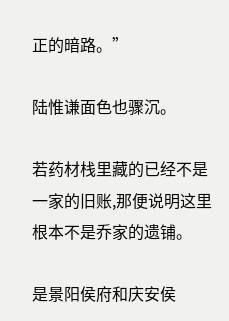正的暗路。”

陆惟谦面色也骤沉。

若药材栈里藏的已经不是一家的旧账,那便说明这里根本不是乔家的遗铺。

是景阳侯府和庆安侯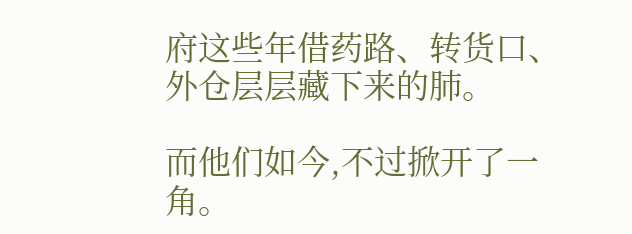府这些年借药路、转货口、外仓层层藏下来的肺。

而他们如今,不过掀开了一角。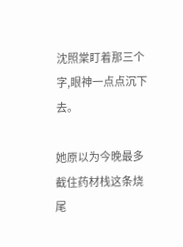沈照棠盯着那三个字,眼神一点点沉下去。

她原以为今晚最多截住药材栈这条烧尾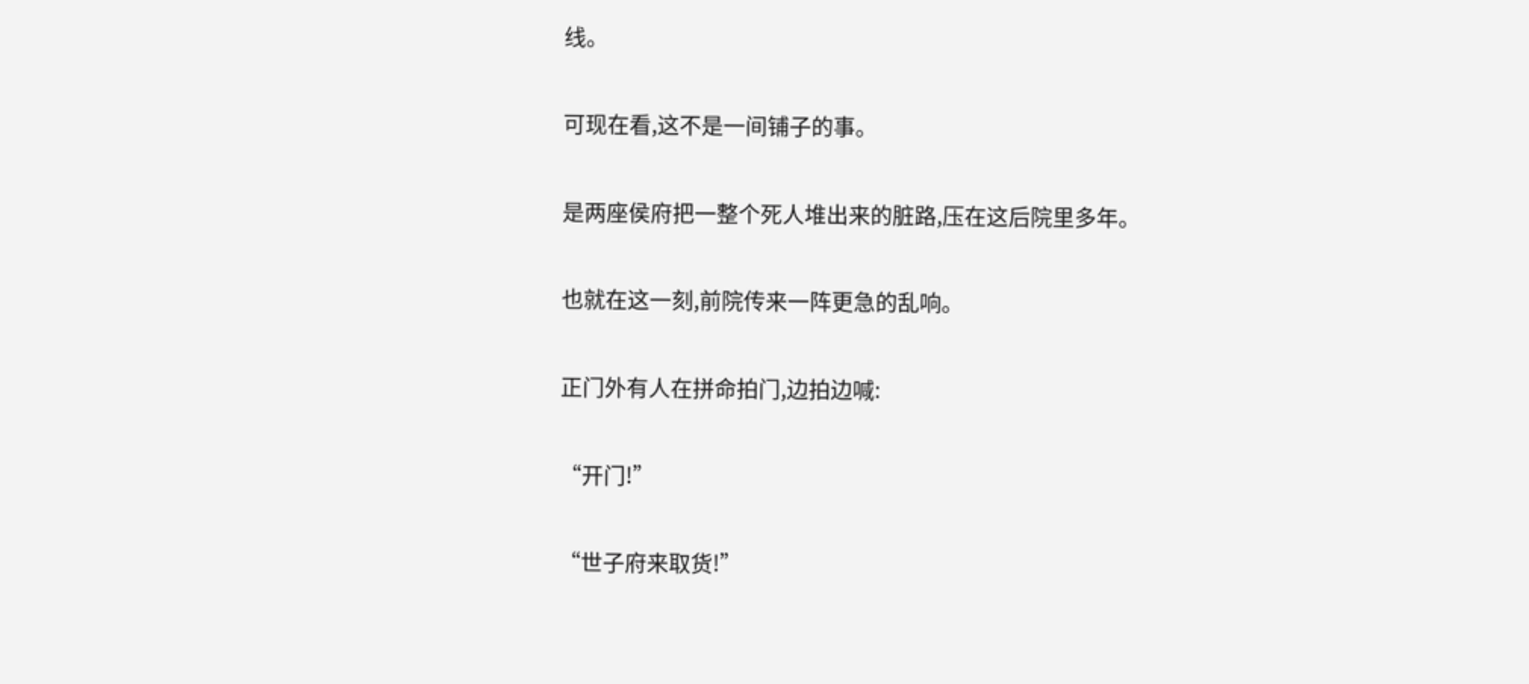线。

可现在看,这不是一间铺子的事。

是两座侯府把一整个死人堆出来的脏路,压在这后院里多年。

也就在这一刻,前院传来一阵更急的乱响。

正门外有人在拼命拍门,边拍边喊:

“开门!”

“世子府来取货!”